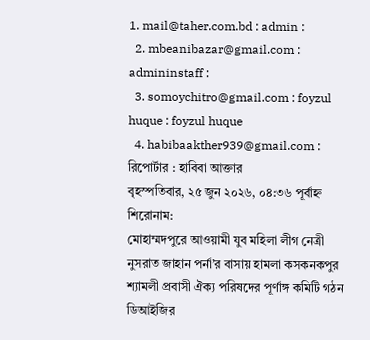1. mail@taher.com.bd : admin :
  2. mbeanibazar@gmail.com : admininstaff :
  3. somoychitro@gmail.com : foyzul huque : foyzul huque
  4. habibaakther939@gmail.com : রিপোর্টার : হাবিবা আক্তার
বৃহস্পতিবার, ২৫ জুন ২০২৬, ০৪:৩৬ পূর্বাহ্ন
শিরোনাম:
মোহাম্মদপুরে আওয়ামী যুব মহিলা লীগ নেত্রী নুসরাত জাহান পর্না’র বাসায় হামলা কসকনকপুর শ্যামলী প্রবাসী ঐক্য পরিষদের পূর্ণাঙ্গ কমিটি গঠন ডিআইজির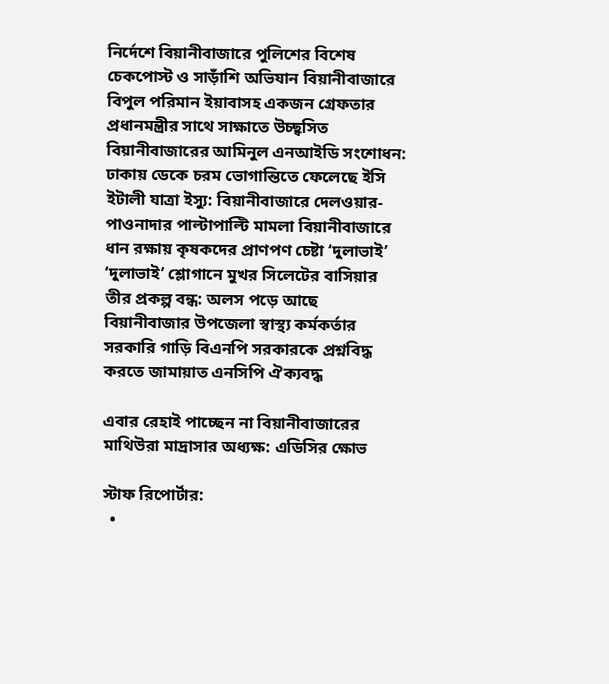নির্দেশে বিয়ানীবাজারে পুলিশের বিশেষ চেকপোস্ট ও সাড়াঁশি অভিযান বিয়ানীবাজারে বিপুল পরিমান ইয়াবাসহ একজন গ্রেফতার প্রধানমন্ত্রীর সাথে সাক্ষাতে উচ্ছ্বসিত বিয়ানীবাজারের আমিনুল এনআইডি সংশোধন: ঢাকায় ডেকে চরম ভোগান্তিতে ফেলেছে ইসি ইটালী যাত্রা ইস্যু: বিয়ানীবাজারে দেলওয়ার-পাওনাদার পাল্টাপাল্টি মামলা বিয়ানীবাজারে ধান রক্ষায় কৃষকদের প্রাণপণ চেষ্টা ‘দুলাভাই’ ‘দুলাভাই’ শ্লোগানে মুখর সিলেটের বাসিয়ার তীর প্রকল্প বন্ধ: অলস পড়ে আছে বিয়ানীবাজার উপজেলা স্বাস্থ্য কর্মকর্তার সরকারি গাড়ি বিএনপি সরকারকে প্রশ্নবিদ্ধ করতে জামায়াত এনসিপি ঐক্যবদ্ধ

এবার রেহাই পাচ্ছেন না বিয়ানীবাজারের মাথিউরা মাদ্রাসার অধ্যক্ষ: এডিসির ক্ষোভ

স্টাফ রিপোর্টার:
  •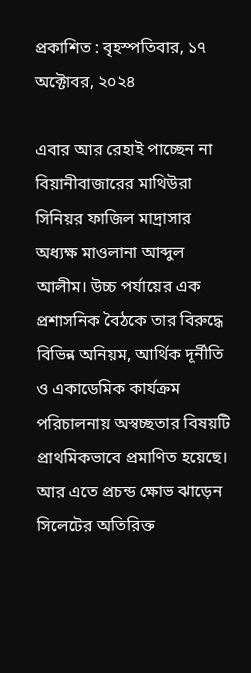প্রকাশিত : বৃহস্পতিবার, ১৭ অক্টোবর, ২০২৪

এবার আর রেহাই পাচ্ছেন না বিয়ানীবাজারের মাথিউরা সিনিয়র ফাজিল মাদ্রাসার অধ্যক্ষ মাওলানা আব্দুল আলীম। উচ্চ পর্যায়ের এক প্রশাসনিক বৈঠকে তার বিরুদ্ধে বিভিন্ন অনিয়ম, আর্থিক দূর্নীতি ও একাডেমিক কার্যক্রম পরিচালনায় অস্বচ্ছতার বিষয়টি প্রাথমিকভাবে প্রমাণিত হয়েছে। আর এতে প্রচন্ড ক্ষোভ ঝাড়েন সিলেটের অতিরিক্ত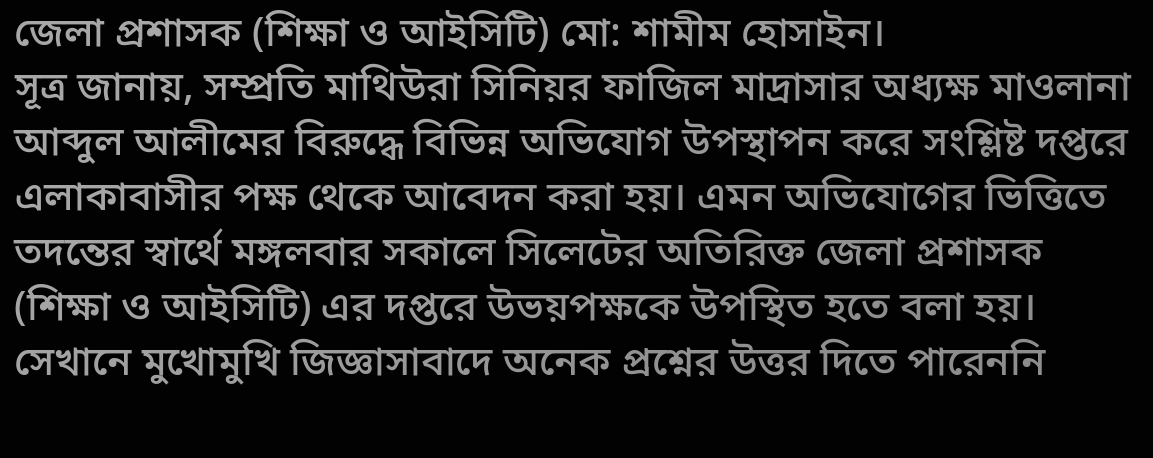জেলা প্রশাসক (শিক্ষা ও আইসিটি) মো: শামীম হোসাইন।
সূত্র জানায়, সম্প্রতি মাথিউরা সিনিয়র ফাজিল মাদ্রাসার অধ্যক্ষ মাওলানা আব্দুল আলীমের বিরুদ্ধে বিভিন্ন অভিযোগ উপস্থাপন করে সংশ্লিষ্ট দপ্তরে এলাকাবাসীর পক্ষ থেকে আবেদন করা হয়। এমন অভিযোগের ভিত্তিতে তদন্তের স্বার্থে মঙ্গলবার সকালে সিলেটের অতিরিক্ত জেলা প্রশাসক (শিক্ষা ও আইসিটি) এর দপ্তরে উভয়পক্ষকে উপস্থিত হতে বলা হয়। সেখানে মুখোমুখি জিজ্ঞাসাবাদে অনেক প্রশ্নের উত্তর দিতে পারেননি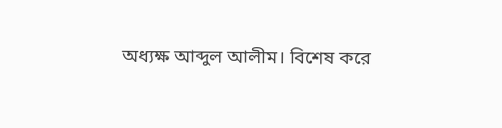অধ্যক্ষ আব্দুল আলীম। বিশেষ করে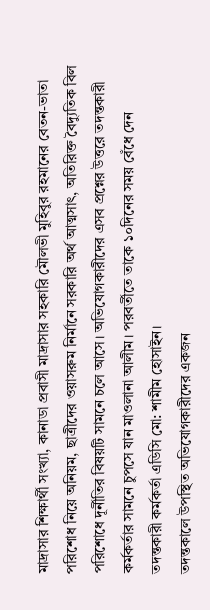মাদ্রাসার শিক্ষার্থী সংখ্যা, কানাডা প্রবাসী মাদ্রাসার সহকারি মৌলভী মুহিবুর রহমানের বেতন-ভাতা পরিশোধ নিয়ে অনিয়ম, ছাত্রীদের ওয়াসরুম নির্মানে সরকারি অর্থ আত্মসাৎ, অতিরিক্ত বৈদ্যুতিক বিল পরিশোধে দূর্নীতির বিষয়টি সামনে চলে আসে। অভিযোগকারীদের এসব প্রশ্নের উত্তরে তদন্তকারী কর্মকর্তার সামনে চুপসে যান মাওলানা আলীম। পরবর্তীতে তাকে ১০দিনের সময় বেঁধে দেন তদন্তকারী কর্মকর্তা এডিসি মো: শামীম হোসাইন।
তদন্তকালে উপস্থিত অভিযোগকারীদের একজন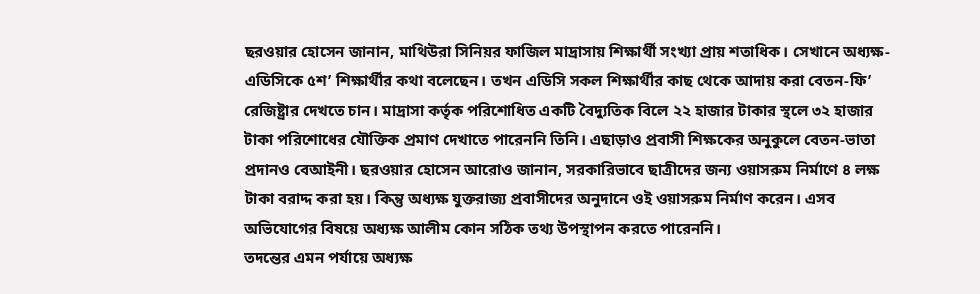ছরওয়ার হোসেন জানান, মাথিউরা সিনিয়র ফাজিল মাদ্রাসায় শিক্ষার্থী সংখ্যা প্রায় শতাধিক। সেখানে অধ্যক্ষ-এডিসিকে ৫শ’ শিক্ষার্থীর কথা বলেছেন। তখন এডিসি সকল শিক্ষার্থীর কাছ থেকে আদায় করা বেতন-ফি’ রেজিষ্ট্রার দেখতে চান। মাদ্রাসা কর্তৃক পরিশোধিত একটি বৈদ্যুতিক বিলে ২২ হাজার টাকার স্থলে ৩২ হাজার টাকা পরিশোধের যৌক্তিক প্রমাণ দেখাতে পারেননি তিনি। এছাড়াও প্রবাসী শিক্ষকের অনুকুলে বেতন-ভাতা প্রদানও বেআইনী। ছরওয়ার হোসেন আরোও জানান, সরকারিভাবে ছাত্রীদের জন্য ওয়াসরুম নির্মাণে ৪ লক্ষ টাকা বরাদ্দ করা হয়। কিন্তু অধ্যক্ষ যুক্তরাজ্য প্রবাসীদের অনুদানে ওই ওয়াসরুম নির্মাণ করেন। এসব অভিযোগের বিষয়ে অধ্যক্ষ আলীম কোন সঠিক তথ্য উপস্থাপন করতে পারেননি।
তদন্তের এমন পর্যায়ে অধ্যক্ষ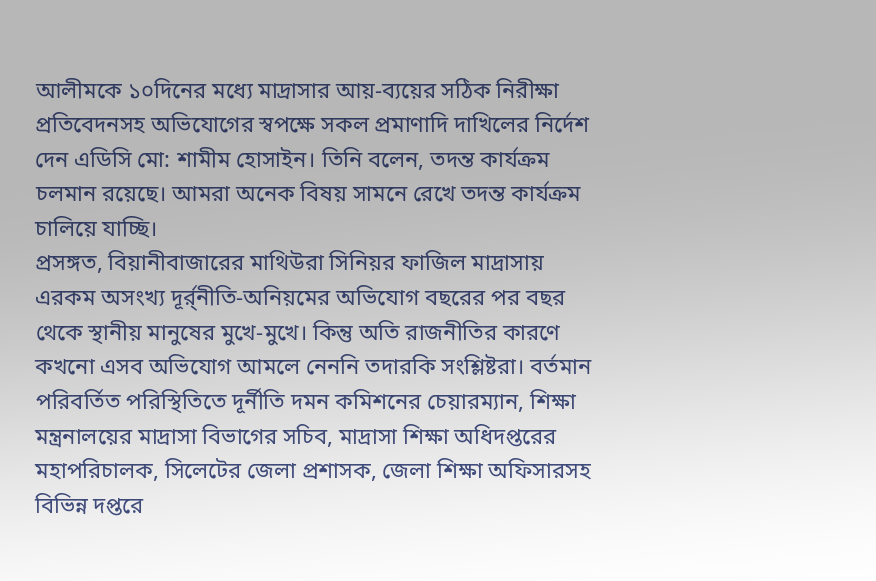আলীমকে ১০দিনের মধ্যে মাদ্রাসার আয়-ব্যয়ের সঠিক নিরীক্ষা প্রতিবেদনসহ অভিযোগের স্বপক্ষে সকল প্রমাণাদি দাখিলের নির্দেশ দেন এডিসি মো: শামীম হোসাইন। তিনি বলেন, তদন্ত কার্যক্রম চলমান রয়েছে। আমরা অনেক বিষয় সামনে রেখে তদন্ত কার্যক্রম চালিয়ে যাচ্ছি।
প্রসঙ্গত, বিয়ানীবাজারের মাথিউরা সিনিয়র ফাজিল মাদ্রাসায় এরকম অসংখ্য দূর্র্নীতি-অনিয়মের অভিযোগ বছরের পর বছর থেকে স্থানীয় মানুষের মুখে-মুখে। কিন্তু অতি রাজনীতির কারণে কখনো এসব অভিযোগ আমলে নেননি তদারকি সংশ্লিষ্টরা। বর্তমান পরিবর্তিত পরিস্থিতিতে দূর্নীতি দমন কমিশনের চেয়ারম্যান, শিক্ষা মন্ত্রনালয়ের মাদ্রাসা বিভাগের সচিব, মাদ্রাসা শিক্ষা অধিদপ্তরের মহাপরিচালক, সিলেটের জেলা প্রশাসক, জেলা শিক্ষা অফিসারসহ বিভিন্ন দপ্তরে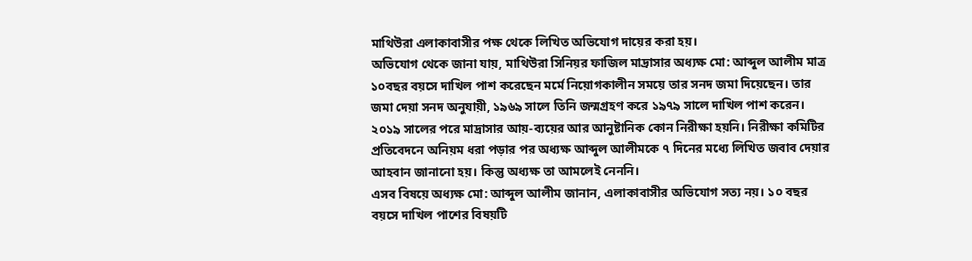মাথিউরা এলাকাবাসীর পক্ষ থেকে লিখিত অভিযোগ দায়ের করা হয়।
অভিযোগ থেকে জানা যায়, মাথিউরা সিনিয়র ফাজিল মাদ্রাসার অধ্যক্ষ মো: আব্দুল আলীম মাত্র ১০বছর বয়সে দাখিল পাশ করেছেন মর্মে নিয়োগকালীন সময়ে তার সনদ জমা দিয়েছেন। তার জমা দেয়া সনদ অনুযায়ী, ১৯৬৯ সালে তিনি জন্মগ্রহণ করে ১৯৭৯ সালে দাখিল পাশ করেন। ২০১৯ সালের পরে মাদ্রাসার আয়-ব্যয়ের আর আনুষ্টানিক কোন নিরীক্ষা হয়নি। নিরীক্ষা কমিটির প্রতিবেদনে অনিয়ম ধরা পড়ার পর অধ্যক্ষ আব্দুল আলীমকে ৭ দিনের মধ্যে লিখিত জবাব দেয়ার আহবান জানানো হয়। কিন্তু অধ্যক্ষ তা আমলেই নেননি।
এসব বিষয়ে অধ্যক্ষ মো: আব্দুল আলীম জানান, এলাকাবাসীর অভিযোগ সত্য নয়। ১০ বছর বয়সে দাখিল পাশের বিষয়টি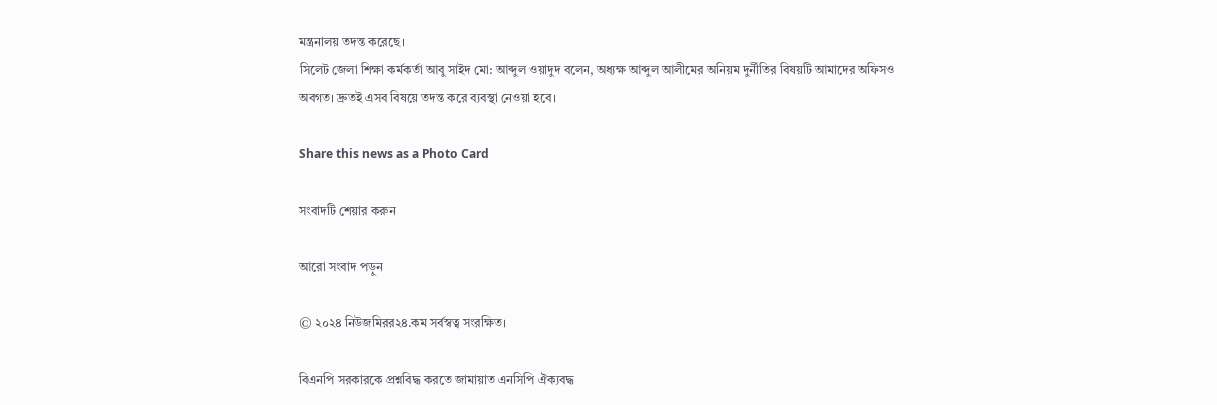মন্ত্রনালয় তদন্ত করেছে।
সিলেট জেলা শিক্ষা কর্মকর্তা আবু সাইদ মো: আব্দুল ওয়াদুদ বলেন, অধ্যক্ষ আব্দুল আলীমের অনিয়ম দুর্নীতির বিষয়টি আমাদের অফিসও অবগত। দ্রুতই এসব বিষয়ে তদন্ত করে ব্যবস্থা নেওয়া হবে।

Share this news as a Photo Card

সংবাদটি শেয়ার করুন

আরো সংবাদ পড়ুন

© ২০২৪ নিউজমিরর২৪.কম সর্বস্বত্ব সংরক্ষিত।

বিএনপি সরকারকে প্রশ্নবিদ্ধ করতে জামায়াত এনসিপি ঐক্যবদ্ধ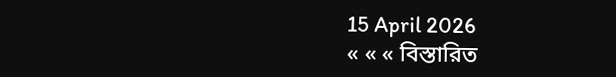15 April 2026
« « « বিস্তারিত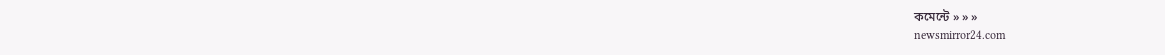কমেন্টে » » »
newsmirror24.com